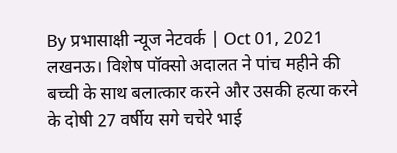By प्रभासाक्षी न्यूज नेटवर्क | Oct 01, 2021
लखनऊ। विशेष पॉक्सो अदालत ने पांच महीने की बच्ची के साथ बलात्कार करने और उसकी हत्या करने के दोषी 27 वर्षीय सगे चचेरे भाई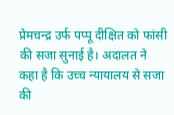प्रेमचन्द्र उर्फ पप्पू दीक्षित को फांसी की सजा सुनाई है। अदालत ने कहा है कि उच्च न्यायालय से सजा की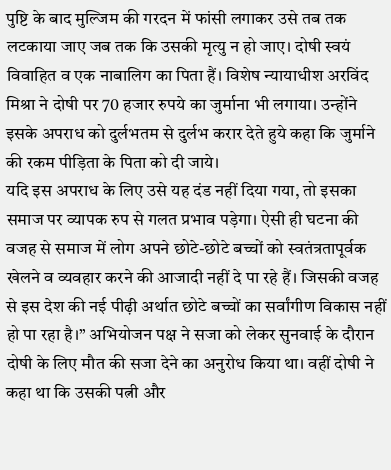पुष्टि के बाद मुल्जिम की गरदन में फांसी लगाकर उसे तब तक लटकाया जाए जब तक कि उसकी मृत्यु न हो जाए। दोषी स्वयं विवाहित व एक नाबालिग का पिता हैं। विशेष न्यायाधीश अरविंद मिश्रा ने दोषी पर 70 हजार रुपये का जुर्माना भी लगाया। उन्होंने इसके अपराध को दुर्लभतम से दुर्लभ करार देते हुये कहा कि जुर्माने की रकम पीड़िता के पिता को दी जाये।
यदि इस अपराध के लिए उसे यह दंड नहीं दिया गया, तो इसका समाज पर व्यापक रुप से गलत प्रभाव पड़ेगा। ऐसी ही घटना की वजह से समाज में लोग अपने छोटे-छोटे बच्चों को स्वतंत्रतापूर्वक खेलने व व्यवहार करने की आजादी नहीं दे पा रहे हैं। जिसकी वजह से इस देश की नई पीढ़ी अर्थात छोटे बच्चों का सर्वांगीण विकास नहीं हो पा रहा है।’’ अभियोजन पक्ष ने सजा को लेकर सुनवाई के दौरान दोषी के लिए मौत की सजा देने का अनुरोध किया था। वहीं दोषी ने कहा था कि उसकी पत्नी और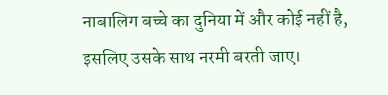नाबालिग बच्चे का दुनिया में और कोई नहीं है, इसलिए उसके साथ नरमी बरती जाए।